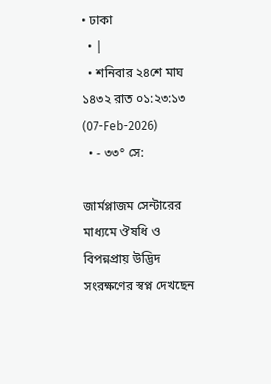• ঢাকা
  • |
  • শনিবার ২৪শে মাঘ ১৪৩২ রাত ০১:২৩:১৩ (07-Feb-2026)
  • - ৩৩° সে:

জার্মপ্লাজম সেন্টারের মাধ্যমে ঔষধি ও বিপন্নপ্রায় উদ্ভিদ সংরক্ষণের স্বপ্ন দেখছেন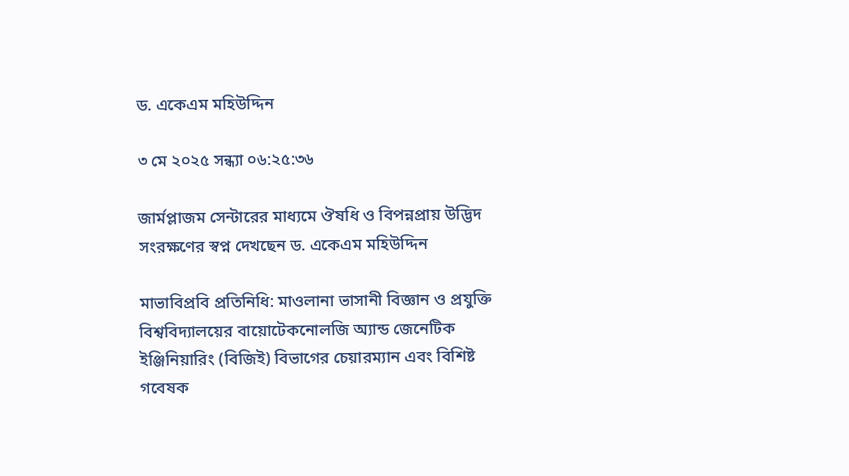ড. একেএম মহিউদ্দিন

৩ মে ২০২৫ সন্ধ্যা ০৬:২৫:৩৬

জার্মপ্লাজম সেন্টারের মাধ্যমে ঔষধি ও বিপন্নপ্রায় উদ্ভিদ সংরক্ষণের স্বপ্ন দেখছেন ড. একেএম মহিউদ্দিন

মাভাবিপ্রবি প্রতিনিধি: মাওলানা ভাসানী বিজ্ঞান ও প্রযুক্তি বিশ্ববিদ্যালয়ের বায়োটেকনোলজি অ্যান্ড জেনেটিক ইঞ্জিনিয়ারিং (বিজিই) বিভাগের চেয়ারম্যান এবং বিশিষ্ট গবেষক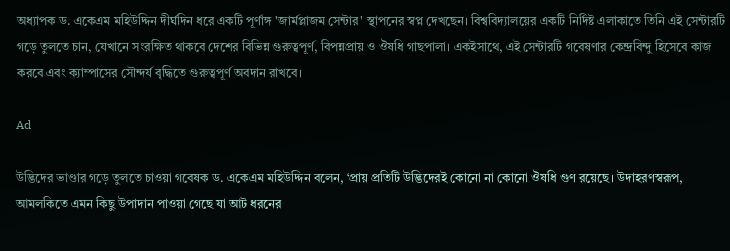অধ্যাপক ড. একেএম মহিউদ্দিন দীর্ঘদিন ধরে একটি পূর্ণাঙ্গ 'জার্মপ্লাজম সেন্টার' স্থাপনের স্বপ্ন দেখছেন। বিশ্ববিদ্যালয়ের একটি নির্দিষ্ট এলাকাতে তিনি এই সেন্টারটি গড়ে তুলতে চান, যেখানে সংরক্ষিত থাকবে দেশের বিভিন্ন গুরুত্বপূর্ণ, বিপন্নপ্রায় ও ঔষধি গাছপালা। একইসাথে, এই সেন্টারটি গবেষণার কেন্দ্রবিন্দু হিসেবে কাজ করবে এবং ক্যাম্পাসের সৌন্দর্য বৃদ্ধিতে গুরুত্বপূর্ণ অবদান রাখবে।

Ad

উদ্ভিদের ভাণ্ডার গড়ে তুলতে চাওয়া গবেষক ড. একেএম মহিউদ্দিন বলেন, ‘প্রায় প্রতিটি উদ্ভিদেরই কোনো না কোনো ঔষধি গুণ রয়েছে। উদাহরণস্বরূপ, আমলকিতে এমন কিছু উপাদান পাওয়া গেছে যা আট ধরনের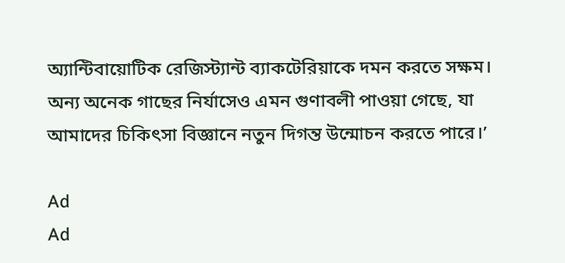অ্যান্টিবায়োটিক রেজিস্ট্যান্ট ব্যাকটেরিয়াকে দমন করতে সক্ষম। অন্য অনেক গাছের নির্যাসেও এমন গুণাবলী পাওয়া গেছে, যা আমাদের চিকিৎসা বিজ্ঞানে নতুন দিগন্ত উন্মোচন করতে পারে।’

Ad
Ad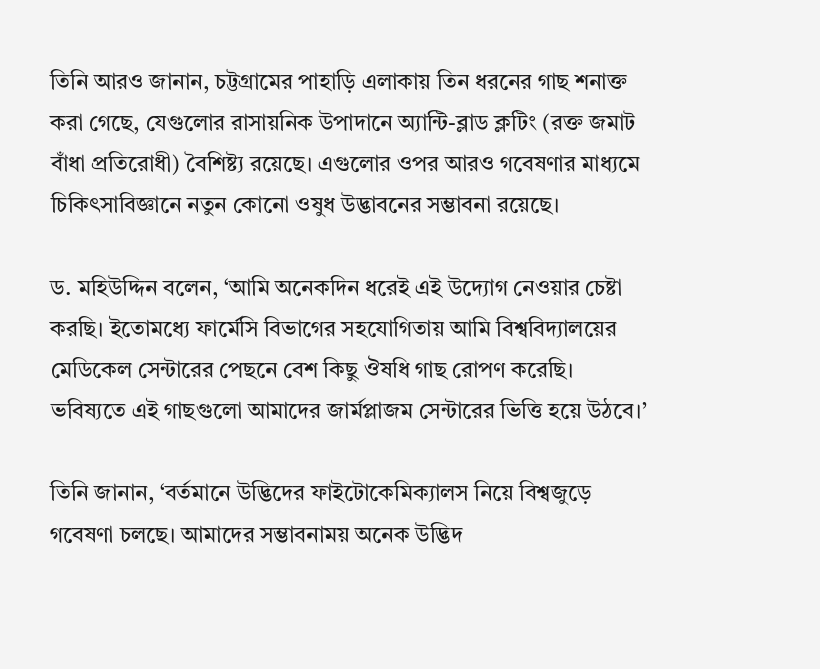তিনি আরও জানান, চট্টগ্রামের পাহাড়ি এলাকায় তিন ধরনের গাছ শনাক্ত করা গেছে, যেগুলোর রাসায়নিক উপাদানে অ্যান্টি-ব্লাড ক্লটিং (রক্ত জমাট বাঁধা প্রতিরোধী) বৈশিষ্ট্য রয়েছে। এগুলোর ওপর আরও গবেষণার মাধ্যমে চিকিৎসাবিজ্ঞানে নতুন কোনো ওষুধ উদ্ভাবনের সম্ভাবনা রয়েছে।

ড. মহিউদ্দিন বলেন, ‘আমি অনেকদিন ধরেই এই উদ্যোগ নেওয়ার চেষ্টা করছি। ইতোমধ্যে ফার্মেসি বিভাগের সহযোগিতায় আমি বিশ্ববিদ্যালয়ের মেডিকেল সেন্টারের পেছনে বেশ কিছু ঔষধি গাছ রোপণ করেছি। ভবিষ্যতে এই গাছগুলো আমাদের জার্মপ্লাজম সেন্টারের ভিত্তি হয়ে উঠবে।’

তিনি জানান, ‘বর্তমানে উদ্ভিদের ফাইটোকেমিক্যালস নিয়ে বিশ্বজুড়ে গবেষণা চলছে। আমাদের সম্ভাবনাময় অনেক উদ্ভিদ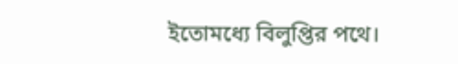ইতোমধ্যে বিলুপ্তির পথে।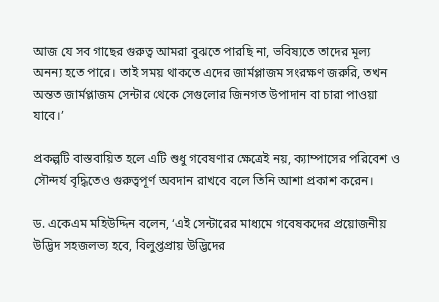আজ যে সব গাছের গুরুত্ব আমরা বুঝতে পারছি না, ভবিষ্যতে তাদের মূল্য অনন্য হতে পারে। তাই সময় থাকতে এদের জার্মপ্লাজম সংরক্ষণ জরুরি, তখন অন্তত জার্মপ্লাজম সেন্টার থেকে সেগুলোর জিনগত উপাদান বা চারা পাওয়া যাবে।’

প্রকল্পটি বাস্তবায়িত হলে এটি শুধু গবেষণার ক্ষেত্রেই নয়, ক্যাম্পাসের পরিবেশ ও সৌন্দর্য বৃদ্ধিতেও গুরুত্বপূর্ণ অবদান রাখবে বলে তিনি আশা প্রকাশ করেন।

ড. একেএম মহিউদ্দিন বলেন, ‘এই সেন্টারের মাধ্যমে গবেষকদের প্রয়োজনীয় উদ্ভিদ সহজলভ্য হবে, বিলুপ্তপ্রায় উদ্ভিদের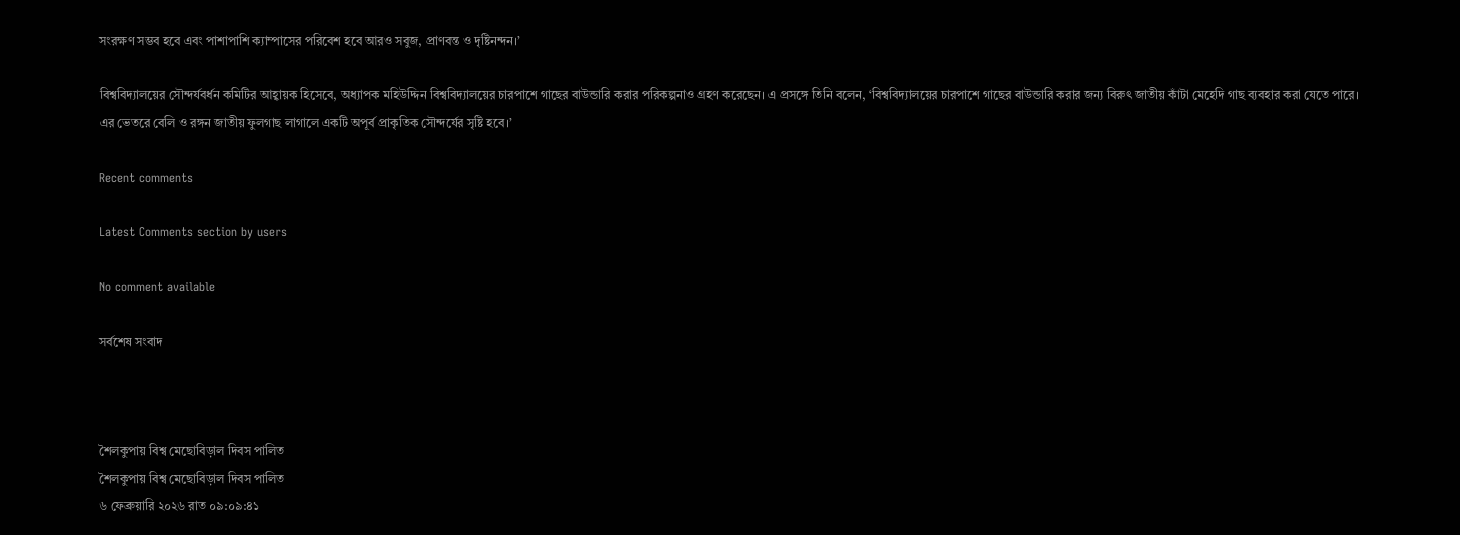সংরক্ষণ সম্ভব হবে এবং পাশাপাশি ক্যাম্পাসের পরিবেশ হবে আরও সবুজ, প্রাণবন্ত ও দৃষ্টিনন্দন।’

বিশ্ববিদ্যালয়ের সৌন্দর্যবর্ধন কমিটির আহ্বায়ক হিসেবে, অধ্যাপক মহিউদ্দিন বিশ্ববিদ্যালয়ের চারপাশে গাছের বাউন্ডারি করার পরিকল্পনাও গ্রহণ করেছেন। এ প্রসঙ্গে তিনি বলেন, ‘বিশ্ববিদ্যালয়ের চারপাশে গাছের বাউন্ডারি করার জন্য বিরুৎ জাতীয় কাঁটা মেহেদি গাছ ব্যবহার করা যেতে পারে। এর ভেতরে বেলি ও রঙ্গন জাতীয় ফুলগাছ লাগালে একটি অপূর্ব প্রাকৃতিক সৌন্দর্যের সৃষ্টি হবে।’

Recent comments

Latest Comments section by users

No comment available

সর্বশেষ সংবাদ



শৈলকুপায় বিশ্ব মেছোবিড়াল দিবস পালিত
শৈলকুপায় বিশ্ব মেছোবিড়াল দিবস পালিত
৬ ফেব্রুয়ারি ২০২৬ রাত ০৯:০৯:৪১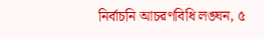নির্বাচনি আচরণবিধি লঙ্ঘন, ৫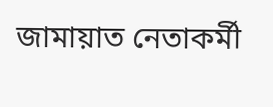জামায়াত নেতাকর্মী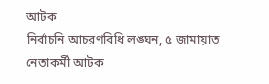আটক
নির্বাচনি আচরণবিধি লঙ্ঘন, ৫ জামায়াত নেতাকর্মী আটক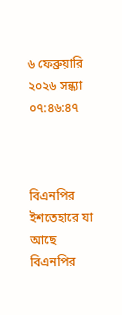৬ ফেব্রুয়ারি ২০২৬ সন্ধ্যা ০৭:৪৬:৪৭



বিএনপির ইশতেহারে যা আছে
বিএনপির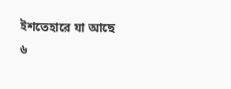ইশতেহারে যা আছে
৬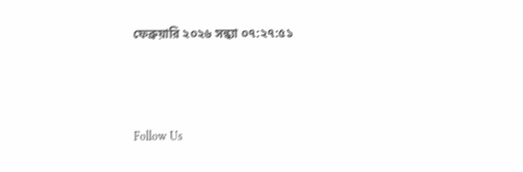ফেব্রুয়ারি ২০২৬ সন্ধ্যা ০৭:২৭:৫১



Follow Us